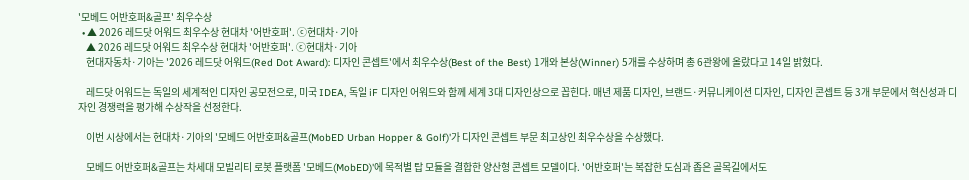'모베드 어반호퍼&골프' 최우수상
  • ▲ 2026 레드닷 어워드 최우수상 현대차 '어반호퍼'. ⓒ현대차·기아
    ▲ 2026 레드닷 어워드 최우수상 현대차 '어반호퍼'. ⓒ현대차·기아
    현대자동차·기아는 '2026 레드닷 어워드(Red Dot Award): 디자인 콘셉트'에서 최우수상(Best of the Best) 1개와 본상(Winner) 5개를 수상하며 총 6관왕에 올랐다고 14일 밝혔다.

    레드닷 어워드는 독일의 세계적인 디자인 공모전으로, 미국 IDEA, 독일 iF 디자인 어워드와 함께 세계 3대 디자인상으로 꼽힌다. 매년 제품 디자인, 브랜드·커뮤니케이션 디자인, 디자인 콘셉트 등 3개 부문에서 혁신성과 디자인 경쟁력을 평가해 수상작을 선정한다.

    이번 시상에서는 현대차·기아의 '모베드 어반호퍼&골프(MobED Urban Hopper & Golf)'가 디자인 콘셉트 부문 최고상인 최우수상을 수상했다.

    모베드 어반호퍼&골프는 차세대 모빌리티 로봇 플랫폼 '모베드(MobED)'에 목적별 탑 모듈을 결합한 양산형 콘셉트 모델이다. '어반호퍼'는 복잡한 도심과 좁은 골목길에서도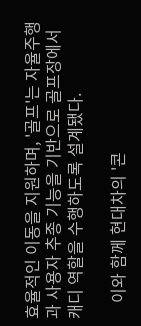효율적인 이동을 지원하며, '골프'는 자율주행과 사용자 추종 기능을 기반으로 골프장에서 캐디 역할을 수행하도록 설계됐다.

    이와 함께 현대차의 '콘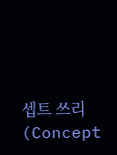셉트 쓰리(Concept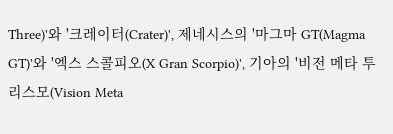Three)'와 '크레이터(Crater)', 제네시스의 '마그마 GT(Magma GT)'와 '엑스 스콜피오(X Gran Scorpio)', 기아의 '비전 메타 투리스모(Vision Meta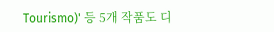Tourismo)' 등 5개 작품도 디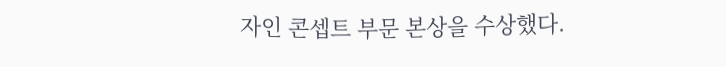자인 콘셉트 부문 본상을 수상했다.